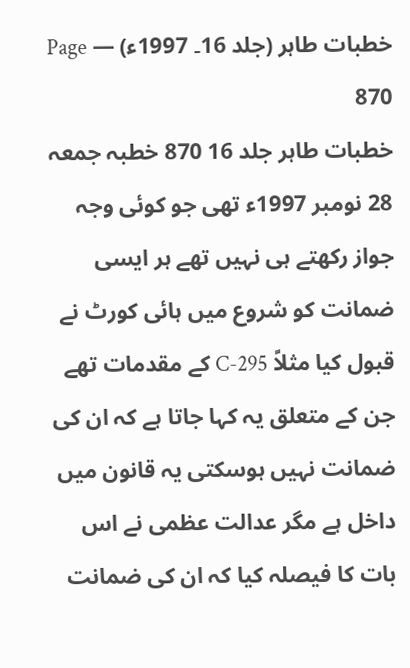خطبات طاہر (جلد 16۔ 1997ء) — Page 870
خطبات طاہر جلد 16 870 خطبہ جمعہ 28 نومبر 1997ء تھی جو کوئی وجہ جواز رکھتے ہی نہیں تھے ہر ایسی ضمانت کو شروع میں ہائی کورٹ نے قبول کیا مثلاً C-295 کے مقدمات تھے جن کے متعلق یہ کہا جاتا ہے کہ ان کی ضمانت نہیں ہوسکتی یہ قانون میں داخل ہے مگر عدالت عظمی نے اس بات کا فیصلہ کیا کہ ان کی ضمانت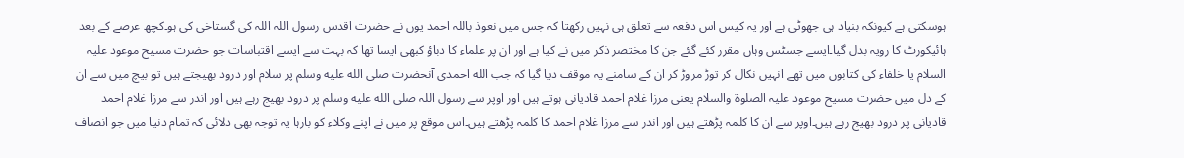ہوسکتی ہے کیونکہ بنیاد ہی جھوٹی ہے اور یہ کیس اس دفعہ سے تعلق ہی نہیں رکھتا کہ جس میں نعوذ باللہ احمد یوں نے حضرت اقدس رسول اللہ اللہ کی گستاخی کی ہو۔کچھ عرصے کے بعد ہائیکورٹ کا رویہ بدل گیا۔ایسے جسٹس وہاں مقرر کئے گئے جن کا مختصر ذکر میں نے کیا ہے اور ان پر علماء کا دباؤ کبھی ایسا تھا کہ بہت سے ایسے اقتباسات جو حضرت مسیح موعود علیہ السلام یا خلفاء کی کتابوں میں تھے انہیں نکال کر توڑ مروڑ کر ان کے سامنے یہ موقف دیا گیا کہ جب الله احمدی آنحضرت صلى الله عليه وسلم پر سلام اور درود بھیجتے ہیں تو بیچ میں سے ان کے دل میں حضرت مسیح موعود علیہ الصلوۃ والسلام یعنی مرزا غلام احمد قادیانی ہوتے ہیں اور اوپر سے رسول اللہ صلى الله عليه وسلم پر درود بھیج رہے ہیں اور اندر سے مرزا غلام احمد قادیانی پر درود بھیج رہے ہیں۔اوپر سے ان کا کلمہ پڑھتے ہیں اور اندر سے مرزا غلام احمد کا کلمہ پڑھتے ہیں۔اس موقع پر میں نے اپنے وکلاء کو بارہا یہ توجہ بھی دلائی کہ تمام دنیا میں جو انصاف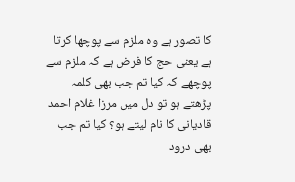کا تصور ہے وہ ملزم سے پوچھا کرتا ہے یعنی حج کا فرض ہے کہ ملزم سے پوچھے کہ کیا تم جب بھی کلمہ پڑھتے ہو تو دل میں مرزا غلام احمد قادیانی کا نام لیتے ہو؟ کیا تم جب بھی درود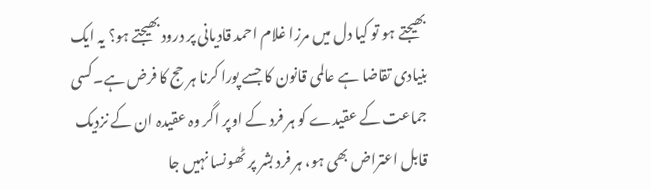بھیجتے ہو تو کیا دل میں مرزا غلام احمد قادیانی پر درود بھیجتے ہو؟ یہ ایک بنیادی تقاضا ہے عالمی قانون کا جسے پورا کرنا ہر حج کا فرض ہے۔کسی جماعت کے عقیدے کو ہر فرد کے اوپر اگر وہ عقیدہ ان کے نزدیک قابل اعتراض بھی ہو، ہر فرد بشر پر ٹھونسا نہیں جا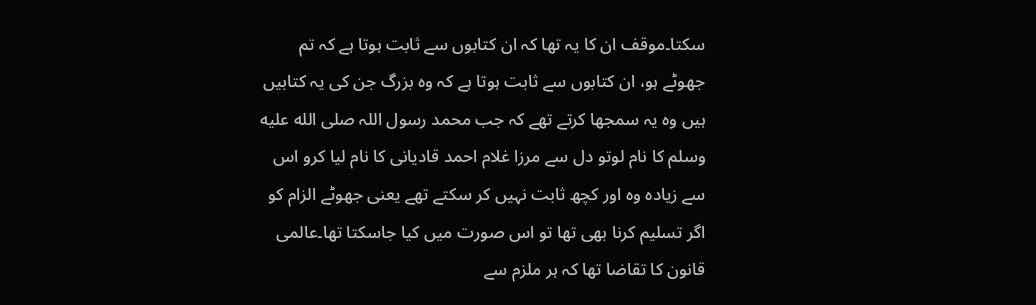سکتا۔موقف ان کا یہ تھا کہ ان کتابوں سے ثابت ہوتا ہے کہ تم جھوٹے ہو، ان کتابوں سے ثابت ہوتا ہے کہ وہ بزرگ جن کی یہ کتابیں ہیں وہ یہ سمجھا کرتے تھے کہ جب محمد رسول اللہ صلى الله عليه وسلم کا نام لوتو دل سے مرزا غلام احمد قادیانی کا نام لیا کرو اس سے زیادہ وہ اور کچھ ثابت نہیں کر سکتے تھے یعنی جھوٹے الزام کو اگر تسلیم کرنا بھی تھا تو اس صورت میں کیا جاسکتا تھا۔عالمی قانون کا تقاضا تھا کہ ہر ملزم سے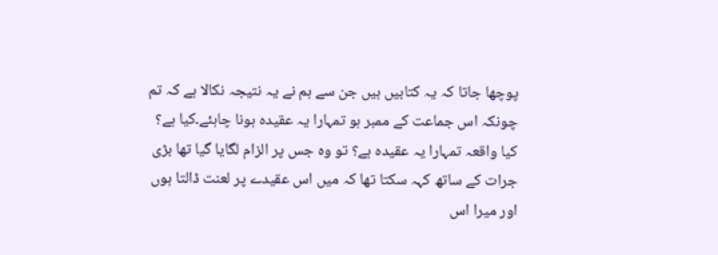پوچھا جاتا کہ یہ کتابیں ہیں جن سے ہم نے یہ نتیجہ نکالا ہے کہ تم چونکہ اس جماعت کے ممبر ہو تمہارا یہ عقیدہ ہونا چاہئے۔کیا ہے؟ کیا واقعہ تمہارا یہ عقیدہ ہے؟ تو وہ جس پر الزام لگایا گیا تھا بڑی جرات کے ساتھ کہہ سکتا تھا کہ میں اس عقیدے پر لعنت ڈالتا ہوں اور میرا اس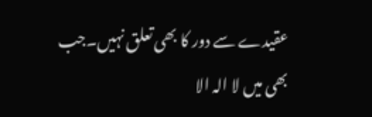عقیدے سے دور کا بھی تعلق نہیں۔جب بھی میں لا الہ الا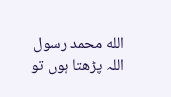الله محمد رسول اللہ پڑھتا ہوں تو